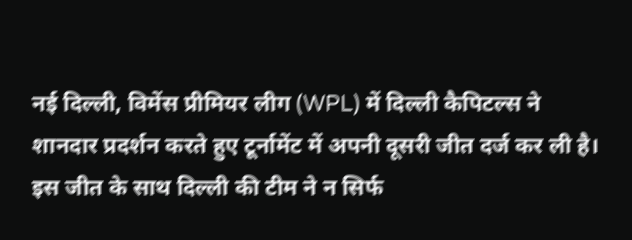नई दिल्ली, विमेंस प्रीमियर लीग (WPL) में दिल्ली कैपिटल्स ने शानदार प्रदर्शन करते हुए टूर्नामेंट में अपनी दूसरी जीत दर्ज कर ली है। इस जीत के साथ दिल्ली की टीम ने न सिर्फ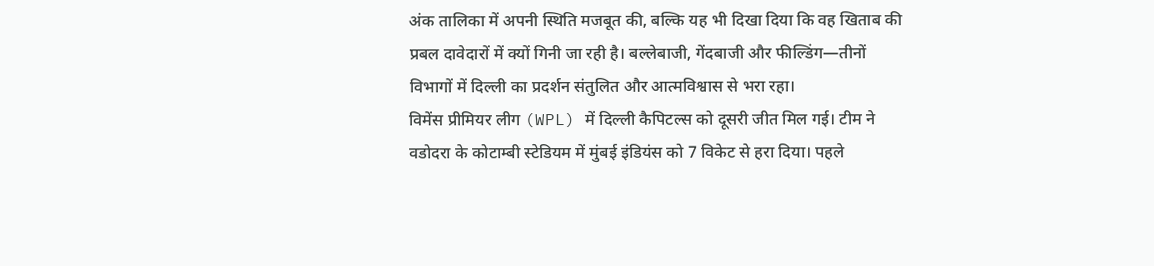अंक तालिका में अपनी स्थिति मजबूत की, बल्कि यह भी दिखा दिया कि वह खिताब की प्रबल दावेदारों में क्यों गिनी जा रही है। बल्लेबाजी, गेंदबाजी और फील्डिंग—तीनों विभागों में दिल्ली का प्रदर्शन संतुलित और आत्मविश्वास से भरा रहा।
विमेंस प्रीमियर लीग (WPL) में दिल्ली कैपिटल्स को दूसरी जीत मिल गई। टीम ने वडोदरा के कोटाम्बी स्टेडियम में मुंबई इंडियंस को 7 विकेट से हरा दिया। पहले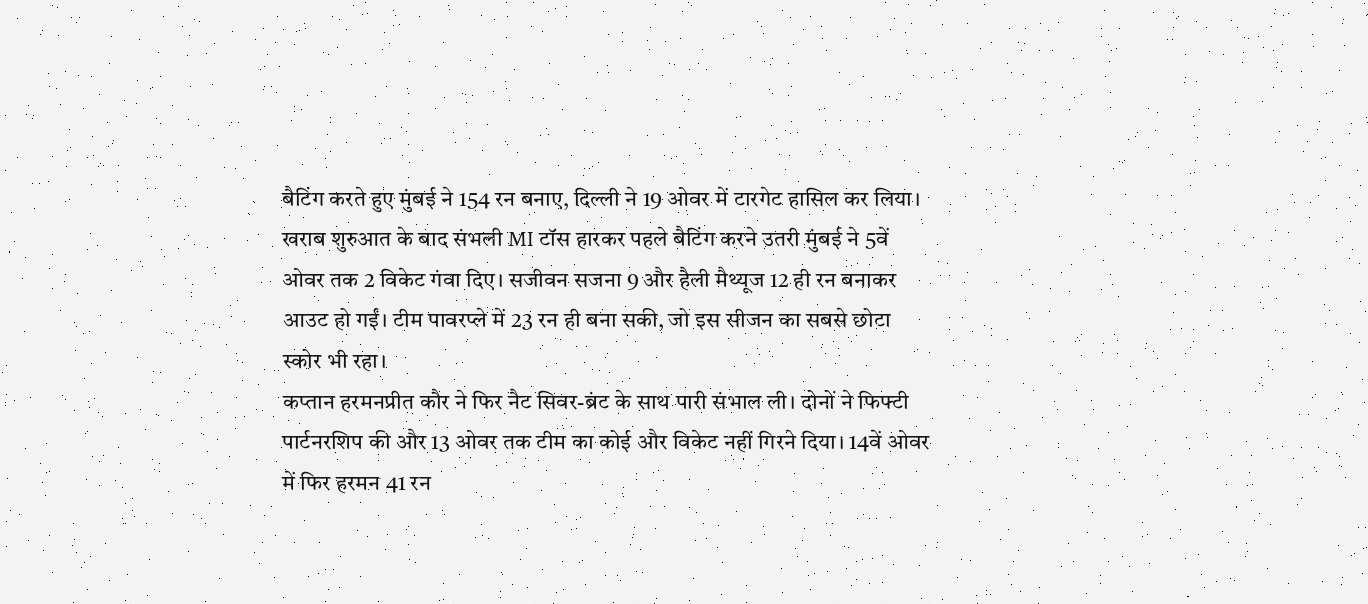बैटिंग करते हुए मुंबई ने 154 रन बनाए, दिल्ली ने 19 ओवर में टारगेट हासिल कर लिया।
खराब शुरुआत के बाद संभली MI टॉस हारकर पहले बैटिंग करने उतरी मुंबई ने 5वें ओवर तक 2 विकेट गंवा दिए। सजीवन सजना 9 और हैली मैथ्यूज 12 ही रन बनाकर आउट हो गईं। टीम पावरप्ले में 23 रन ही बना सकी, जो इस सीजन का सबसे छोटा स्कोर भी रहा।
कप्तान हरमनप्रीत कौर ने फिर नैट सिवर-ब्रंट के साथ पारी संभाल ली। दोनों ने फिफ्टी पार्टनरशिप की और 13 ओवर तक टीम का कोई और विकेट नहीं गिरने दिया। 14वें ओवर में फिर हरमन 41 रन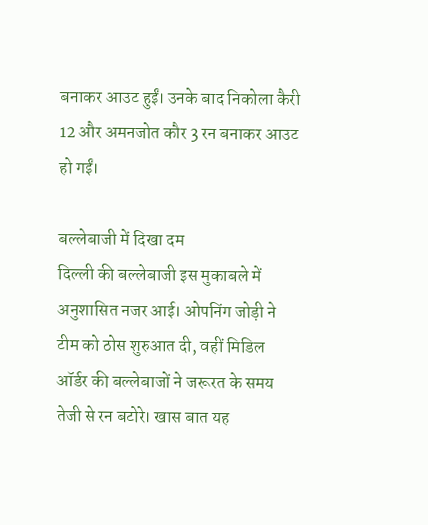बनाकर आउट हुईं। उनके बाद निकोला कैरी 12 और अमनजोत कौर 3 रन बनाकर आउट हो गईं।

बल्लेबाजी में दिखा दम
दिल्ली की बल्लेबाजी इस मुकाबले में अनुशासित नजर आई। ओपनिंग जोड़ी ने टीम को ठोस शुरुआत दी, वहीं मिडिल ऑर्डर की बल्लेबाजों ने जरूरत के समय तेजी से रन बटोरे। खास बात यह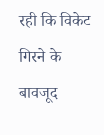रही कि विकेट गिरने के बावजूद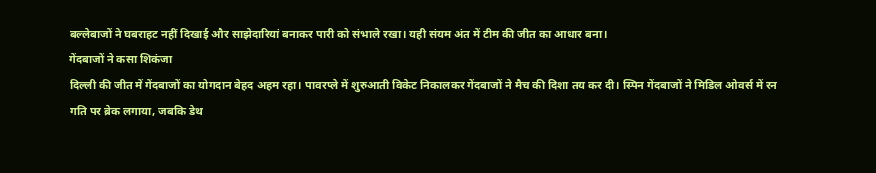बल्लेबाजों ने घबराहट नहीं दिखाई और साझेदारियां बनाकर पारी को संभाले रखा। यही संयम अंत में टीम की जीत का आधार बना।
गेंदबाजों ने कसा शिकंजा
दिल्ली की जीत में गेंदबाजों का योगदान बेहद अहम रहा। पावरप्ले में शुरुआती विकेट निकालकर गेंदबाजों ने मैच की दिशा तय कर दी। स्पिन गेंदबाजों ने मिडिल ओवर्स में रन गति पर ब्रेक लगाया, जबकि डेथ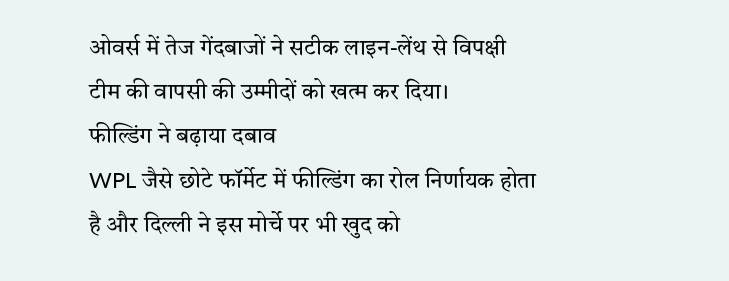ओवर्स में तेज गेंदबाजों ने सटीक लाइन-लेंथ से विपक्षी टीम की वापसी की उम्मीदों को खत्म कर दिया।
फील्डिंग ने बढ़ाया दबाव
WPL जैसे छोटे फॉर्मेट में फील्डिंग का रोल निर्णायक होता है और दिल्ली ने इस मोर्चे पर भी खुद को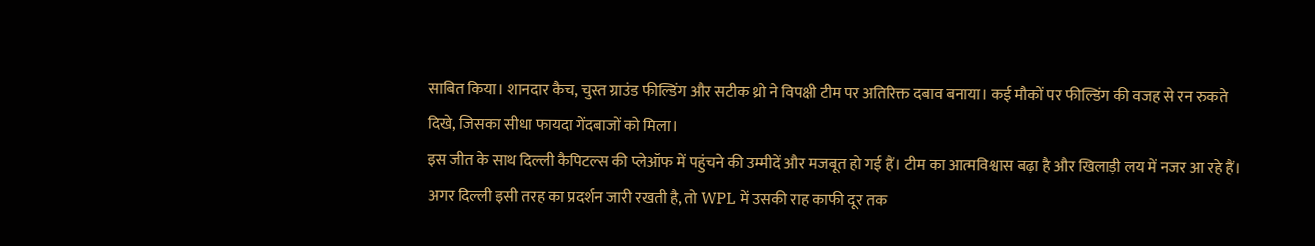साबित किया। शानदार कैच, चुस्त ग्राउंड फील्डिंग और सटीक थ्रो ने विपक्षी टीम पर अतिरिक्त दबाव बनाया। कई मौकों पर फील्डिंग की वजह से रन रुकते दिखे, जिसका सीधा फायदा गेंदबाजों को मिला।
इस जीत के साथ दिल्ली कैपिटल्स की प्लेऑफ में पहुंचने की उम्मीदें और मजबूत हो गई हैं। टीम का आत्मविश्वास बढ़ा है और खिलाड़ी लय में नजर आ रहे हैं। अगर दिल्ली इसी तरह का प्रदर्शन जारी रखती है, तो WPL में उसकी राह काफी दूर तक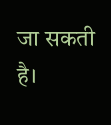जा सकती है।